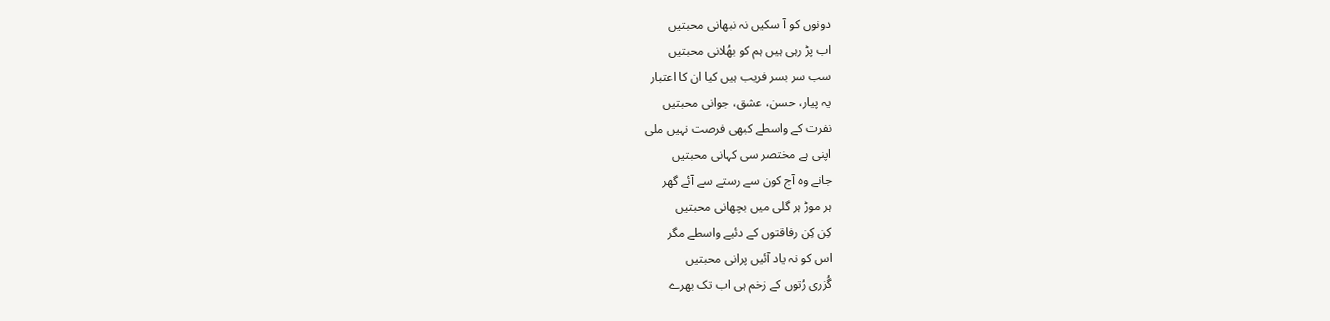دونوں کو آ سکیں نہ نبھانی محبتیں
اب پڑ رہی ہیں ہم کو بھُلانی محبتیں
سب سر بسر فریب ہیں کیا ان کا اعتبار
یہ پیار، حسن، عشق، جوانی محبتیں
نفرت کے واسطے کبھی فرصت نہیں ملی
اپنی ہے مختصر سی کہانی محبتیں
جانے وہ آج کون سے رستے سے آئے گھر
ہر موڑ ہر گلی میں بچھانی محبتیں
کِن کِن رفاقتوں کے دئیے واسطے مگر
اس کو نہ یاد آئیں پرانی محبتیں
گُزری رُتوں کے زخم ہی اب تک بھرے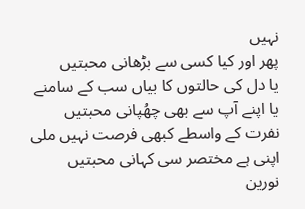نہیں
پھر اور کیا کسی سے بڑھانی محبتیں
یا دل کی حالتوں کا بیاں سب کے سامنے
یا اپنے آپ سے بھی چھُپانی محبتیں
نفرت کے واسطے کبھی فرصت نہیں ملی
اپنی ہے مختصر سی کہانی محبتیں
نورین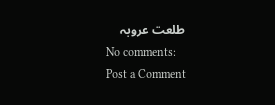طلعت عروبہ
No comments:
Post a Comment